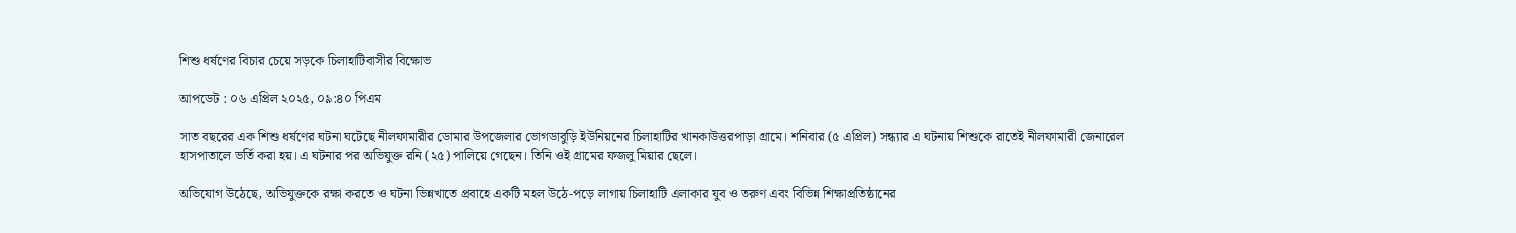শিশু ধর্ষণের বিচার চেয়ে সড়কে চিলাহাটিবাসীর বিক্ষোভ

আপডেট : ০৬ এপ্রিল ২০২৫, ০৯:৪০ পিএম

সাত বছরের এক শিশু ধর্ষণের ঘটনা ঘটেছে নীলফামারীর ডোমার উপজেলার ভোগডাবুড়ি ইউনিয়নের চিলাহাটির খানকাউত্তরপাড়া গ্রামে। শনিবার (৫ এপ্রিল) সন্ধ্যার এ ঘটনায় শিশুকে রাতেই নীলফামারী জেনারেল হাসপাতালে ভর্তি করা হয়। এ ঘটনার পর অভিযুক্ত রনি (২৫) পালিয়ে গেছেন। তিনি ওই গ্রামের ফজলু মিয়ার ছেলে।

অভিযোগ উঠেছে, অভিযুক্তকে রক্ষা করতে ও ঘটনা ভিন্নখাতে প্রবাহে একটি মহল উঠে-পড়ে লাগায় চিলাহাটি এলাকার যুব ও তরুণ এবং বিভিন্ন শিক্ষাপ্রতিষ্ঠানের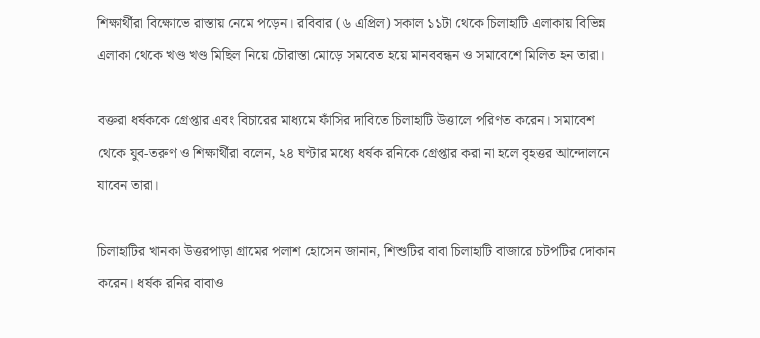শিক্ষার্থীরা বিক্ষোভে রাস্তায় নেমে পড়েন। রবিবার (৬ এপ্রিল) সকাল ১১টা থেকে চিলাহাটি এলাকায় বিভিন্ন এলাকা থেকে খণ্ড খণ্ড মিছিল নিয়ে চৌরাস্তা মোড়ে সমবেত হয়ে মানববন্ধন ও সমাবেশে মিলিত হন তারা।

বক্তরা ধর্ষককে গ্রেপ্তার এবং বিচারের মাধ্যমে ফাঁসির দাবিতে চিলাহাটি উত্তালে পরিণত করেন। সমাবেশ থেকে যুব-তরুণ ও শিক্ষার্থীরা বলেন, ২৪ ঘণ্টার মধ্যে ধর্ষক রনিকে গ্রেপ্তার করা না হলে বৃহত্তর আন্দোলনে যাবেন তারা।

চিলাহাটির খানকা উত্তরপাড়া গ্রামের পলাশ হোসেন জানান, শিশুটির বাবা চিলাহাটি বাজারে চটপটির দোকান করেন। ধর্ষক রনির বাবাও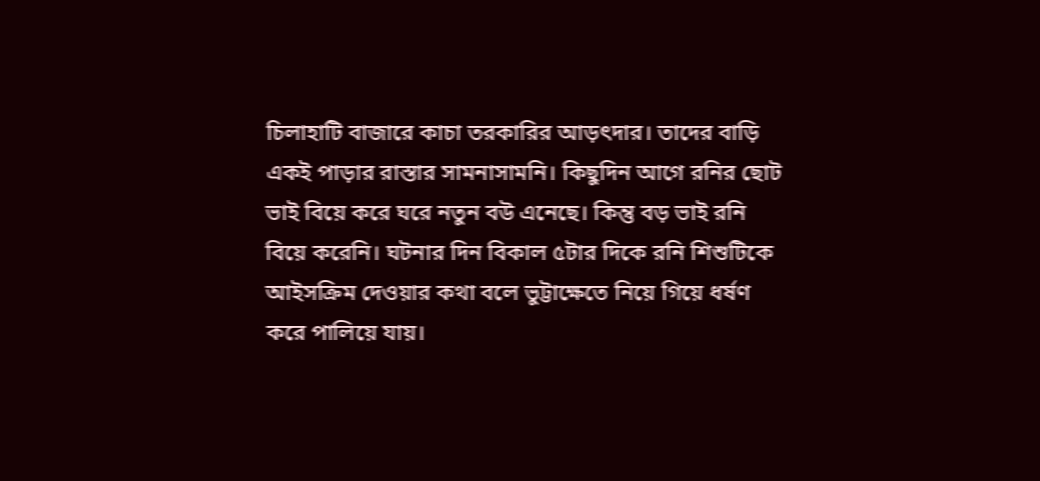চিলাহাটি বাজারে কাচা তরকারির আড়ৎদার। তাদের বাড়ি একই পাড়ার রাস্তার সামনাসামনি। কিছুদিন আগে রনির ছোট ভাই বিয়ে করে ঘরে নতুন বউ এনেছে। কিন্তু বড় ভাই রনি বিয়ে করেনি। ঘটনার দিন বিকাল ৫টার দিকে রনি শিশুটিকে আইসক্রিম দেওয়ার কথা বলে ভুট্টাক্ষেতে নিয়ে গিয়ে ধর্ষণ করে পালিয়ে যায়।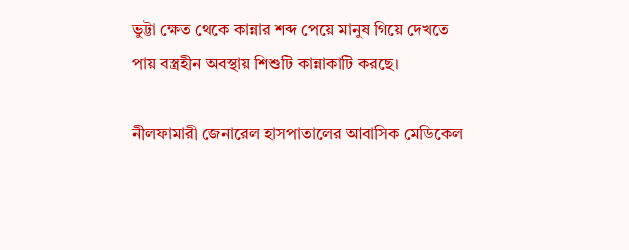ভুট্টা ক্ষেত থেকে কান্নার শব্দ পেয়ে মানুষ গিয়ে দেখতে পায় বস্ত্রহীন অবস্থায় শিশুটি কান্নাকাটি করছে।

নীলফামারী জেনারেল হাসপাতালের আবাসিক মেডিকেল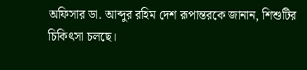অফিসার ডা. আব্দুর রহিম দেশ রূপান্তরকে জানান, শিশুটির চিকিৎসা চলছে।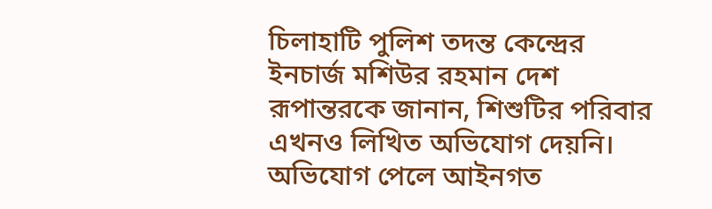চিলাহাটি পুলিশ তদন্ত কেন্দ্রের ইনচার্জ মশিউর রহমান দেশ রূপান্তরকে জানান, শিশুটির পরিবার এখনও লিখিত অভিযোগ দেয়নি। অভিযোগ পেলে আইনগত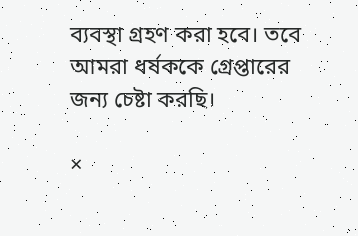ব্যবস্থা গ্রহণ করা হবে। তবে আমরা ধর্ষককে গ্রেপ্তারের জন্য চেষ্টা করছি।

×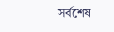সর্বশেষ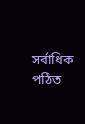সর্বাধিক পঠিত